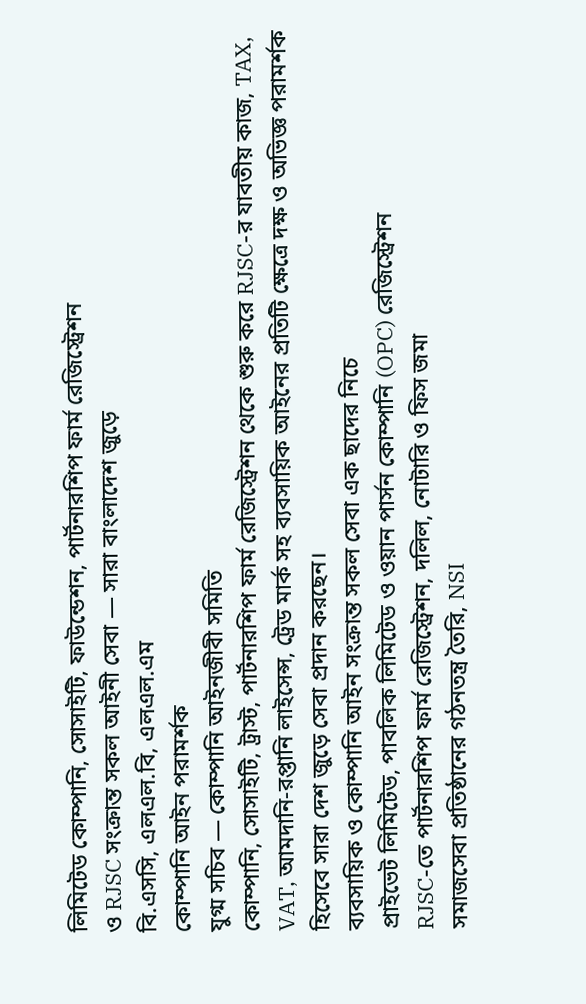লিমিটেড কোম্পানি, সোসাইটি, ফাউন্ডেশন, পার্টনারশিপ ফার্ম রেজিস্ট্রেশন
ও RJSC সংক্রান্ত সকল আইনী সেবা — সারা বাংলাদেশ জুড়ে
বি.এসসি, এলএল.বি, এলএল.এম
কোম্পানি আইন পরামর্শক
যুগ্ম সচিব — কোম্পানি আইনজীবী সমিতি
কোম্পানি, সোসাইটি, ট্রাস্ট, পার্টনারশিপ ফার্ম রেজিস্ট্রেশন থেকে শুরু করে RJSC-র যাবতীয় কাজ, TAX, VAT, আমদানি-রপ্তানি লাইসেন্স, ট্রেড মার্ক সহ ব্যবসায়িক আইনের প্রতিটি ক্ষেত্রে দক্ষ ও অভিজ্ঞ পরামর্শক হিসেবে সারা দেশ জুড়ে সেবা প্রদান করছেন।
ব্যবসায়িক ও কোম্পানি আইন সংক্রান্ত সকল সেবা এক ছাদের নিচে
প্রাইভেট লিমিটেড, পাবলিক লিমিটেড ও ওয়ান পার্সন কোম্পানি (OPC) রেজিস্ট্রেশন
RJSC-তে পার্টনারশিপ ফার্ম রেজিস্ট্রেশন, দলিল, নোটারি ও ফিস জমা
সমাজসেবা প্রতিষ্ঠানের গঠনতন্ত্র তৈরি, NSI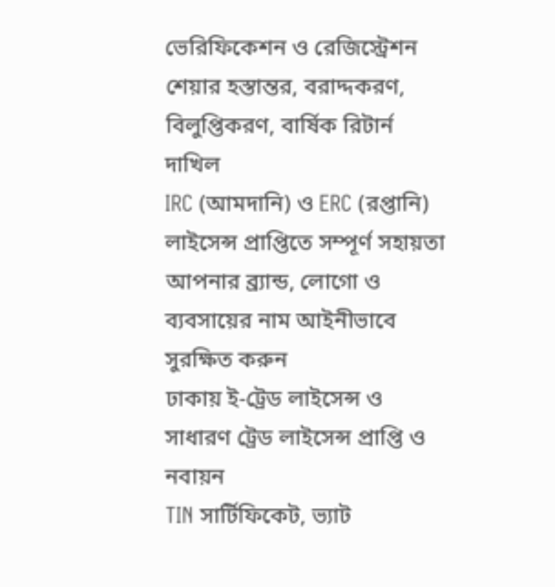ভেরিফিকেশন ও রেজিস্ট্রেশন
শেয়ার হস্তান্তর, বরাদ্দকরণ, বিলুপ্তিকরণ, বার্ষিক রিটার্ন দাখিল
IRC (আমদানি) ও ERC (রপ্তানি) লাইসেন্স প্রাপ্তিতে সম্পূর্ণ সহায়তা
আপনার ব্র্যান্ড, লোগো ও ব্যবসায়ের নাম আইনীভাবে সুরক্ষিত করুন
ঢাকায় ই-ট্রেড লাইসেন্স ও সাধারণ ট্রেড লাইসেন্স প্রাপ্তি ও নবায়ন
TIN সার্টিফিকেট, ভ্যাট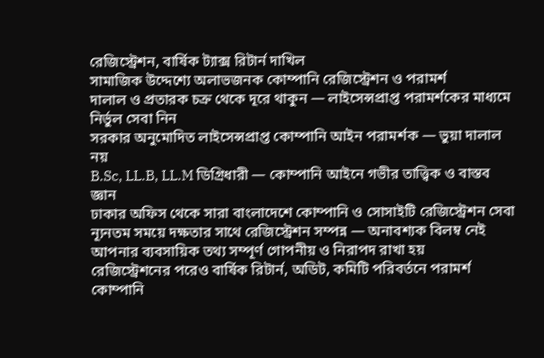রেজিস্ট্রেশন, বার্ষিক ট্যাক্স রিটার্ন দাখিল
সামাজিক উদ্দেশ্যে অলাভজনক কোম্পানি রেজিস্ট্রেশন ও পরামর্শ
দালাল ও প্রতারক চক্র থেকে দূরে থাকুন — লাইসেন্সপ্রাপ্ত পরামর্শকের মাধ্যমে নির্ভুল সেবা নিন
সরকার অনুমোদিত লাইসেন্সপ্রাপ্ত কোম্পানি আইন পরামর্শক — ভুয়া দালাল নয়
B.Sc, LL.B, LL.M ডিগ্রিধারী — কোম্পানি আইনে গভীর তাত্ত্বিক ও বাস্তব জ্ঞান
ঢাকার অফিস থেকে সারা বাংলাদেশে কোম্পানি ও সোসাইটি রেজিস্ট্রেশন সেবা
ন্যূনতম সময়ে দক্ষতার সাথে রেজিস্ট্রেশন সম্পন্ন — অনাবশ্যক বিলম্ব নেই
আপনার ব্যবসায়িক তথ্য সম্পূর্ণ গোপনীয় ও নিরাপদ রাখা হয়
রেজিস্ট্রেশনের পরেও বার্ষিক রিটার্ন, অডিট, কমিটি পরিবর্তনে পরামর্শ
কোম্পানি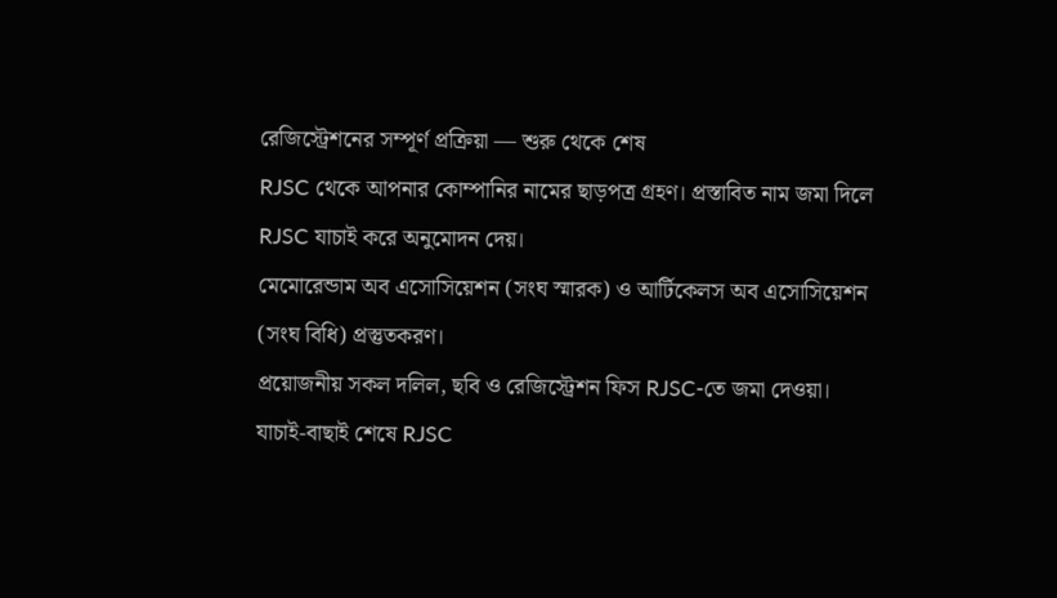রেজিস্ট্রেশনের সম্পূর্ণ প্রক্রিয়া — শুরু থেকে শেষ
RJSC থেকে আপনার কোম্পানির নামের ছাড়পত্র গ্রহণ। প্রস্তাবিত নাম জমা দিলে RJSC যাচাই করে অনুমোদন দেয়।
মেমোরেন্ডাম অব এসোসিয়েশন (সংঘ স্মারক) ও আর্টিকেলস অব এসোসিয়েশন (সংঘ বিধি) প্রস্তুতকরণ।
প্রয়োজনীয় সকল দলিল, ছবি ও রেজিস্ট্রেশন ফিস RJSC-তে জমা দেওয়া।
যাচাই-বাছাই শেষে RJSC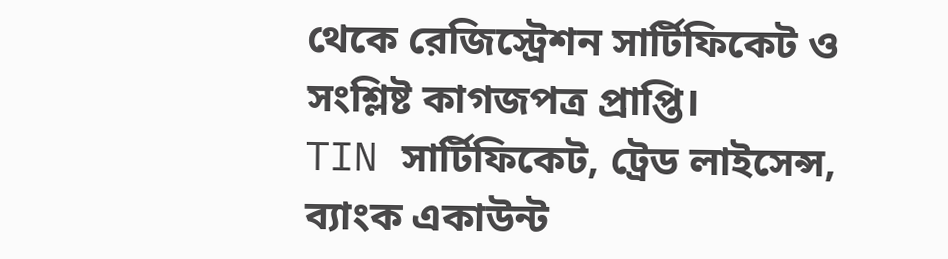থেকে রেজিস্ট্রেশন সার্টিফিকেট ও সংশ্লিষ্ট কাগজপত্র প্রাপ্তি।
TIN সার্টিফিকেট, ট্রেড লাইসেন্স, ব্যাংক একাউন্ট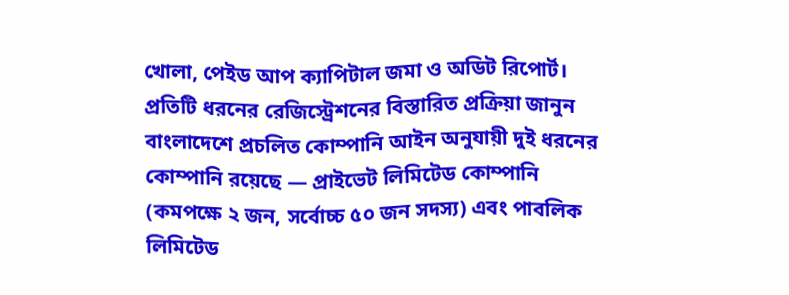খোলা, পেইড আপ ক্যাপিটাল জমা ও অডিট রিপোর্ট।
প্রতিটি ধরনের রেজিস্ট্রেশনের বিস্তারিত প্রক্রিয়া জানুন
বাংলাদেশে প্রচলিত কোম্পানি আইন অনুযায়ী দুই ধরনের কোম্পানি রয়েছে — প্রাইভেট লিমিটেড কোম্পানি (কমপক্ষে ২ জন, সর্বোচ্চ ৫০ জন সদস্য) এবং পাবলিক লিমিটেড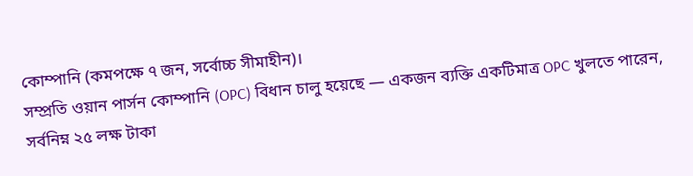কোম্পানি (কমপক্ষে ৭ জন, সর্বোচ্চ সীমাহীন)।
সম্প্রতি ওয়ান পার্সন কোম্পানি (OPC) বিধান চালু হয়েছে — একজন ব্যক্তি একটিমাত্র OPC খুলতে পারেন, সর্বনিম্ন ২৫ লক্ষ টাকা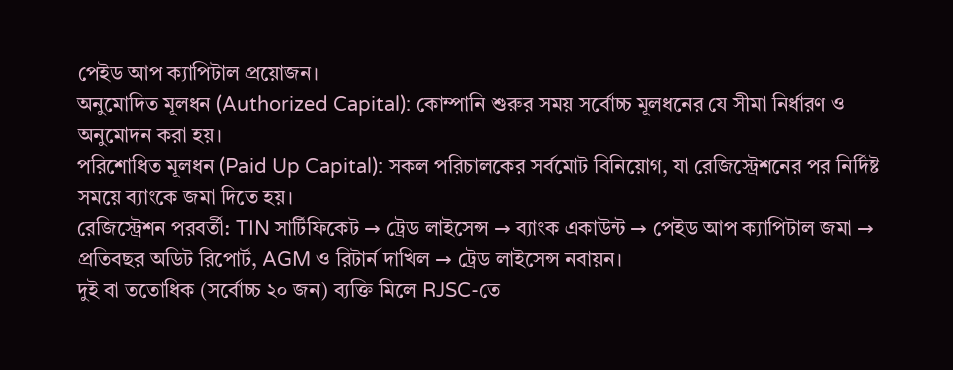পেইড আপ ক্যাপিটাল প্রয়োজন।
অনুমোদিত মূলধন (Authorized Capital): কোম্পানি শুরুর সময় সর্বোচ্চ মূলধনের যে সীমা নির্ধারণ ও অনুমোদন করা হয়।
পরিশোধিত মূলধন (Paid Up Capital): সকল পরিচালকের সর্বমোট বিনিয়োগ, যা রেজিস্ট্রেশনের পর নির্দিষ্ট সময়ে ব্যাংকে জমা দিতে হয়।
রেজিস্ট্রেশন পরবর্তী: TIN সার্টিফিকেট → ট্রেড লাইসেন্স → ব্যাংক একাউন্ট → পেইড আপ ক্যাপিটাল জমা → প্রতিবছর অডিট রিপোর্ট, AGM ও রিটার্ন দাখিল → ট্রেড লাইসেন্স নবায়ন।
দুই বা ততোধিক (সর্বোচ্চ ২০ জন) ব্যক্তি মিলে RJSC-তে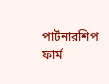পার্টনারশিপ ফার্ম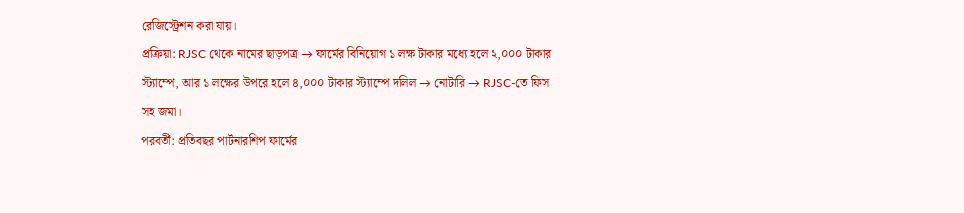রেজিস্ট্রেশন করা যায়।
প্রক্রিয়া: RJSC থেকে নামের ছাড়পত্র → ফার্মের বিনিয়োগ ১ লক্ষ টাকার মধ্যে হলে ২,০০০ টাকার স্ট্যাম্পে, আর ১ লক্ষের উপরে হলে ৪,০০০ টাকার স্ট্যাম্পে দলিল → নোটারি → RJSC-তে ফিস সহ জমা।
পরবর্তী: প্রতিবছর পার্টনারশিপ ফার্মের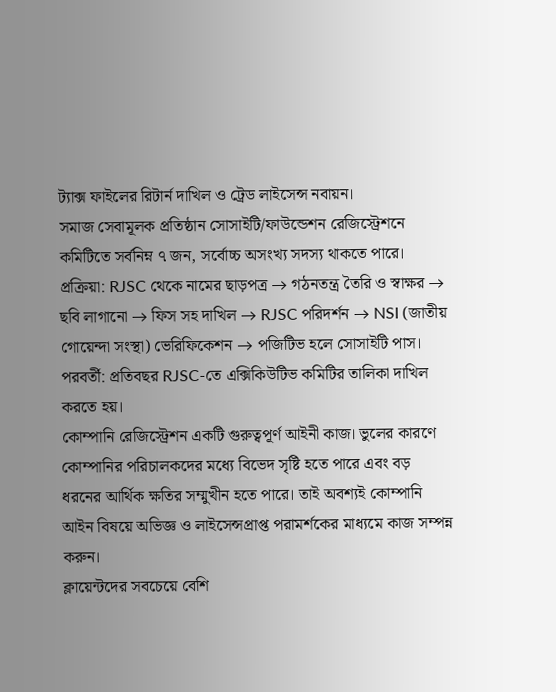ট্যাক্স ফাইলের রিটার্ন দাখিল ও ট্রেড লাইসেন্স নবায়ন।
সমাজ সেবামূলক প্রতিষ্ঠান সোসাইটি/ফাউন্ডেশন রেজিস্ট্রেশনে কমিটিতে সর্বনিম্ন ৭ জন, সর্বোচ্চ অসংখ্য সদস্য থাকতে পারে।
প্রক্রিয়া: RJSC থেকে নামের ছাড়পত্র → গঠনতন্ত্র তৈরি ও স্বাক্ষর → ছবি লাগানো → ফিস সহ দাখিল → RJSC পরিদর্শন → NSI (জাতীয় গোয়েন্দা সংস্থা) ভেরিফিকেশন → পজিটিভ হলে সোসাইটি পাস।
পরবর্তী: প্রতিবছর RJSC-তে এক্সিকিউটিভ কমিটির তালিকা দাখিল করতে হয়।
কোম্পানি রেজিস্ট্রেশন একটি গুরুত্বপূর্ণ আইনী কাজ। ভুলের কারণে কোম্পানির পরিচালকদের মধ্যে বিভেদ সৃষ্টি হতে পারে এবং বড় ধরনের আর্থিক ক্ষতির সম্মুখীন হতে পারে। তাই অবশ্যই কোম্পানি আইন বিষয়ে অভিজ্ঞ ও লাইসেন্সপ্রাপ্ত পরামর্শকের মাধ্যমে কাজ সম্পন্ন করুন।
ক্লায়েন্টদের সবচেয়ে বেশি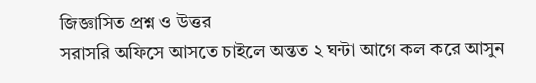জিজ্ঞাসিত প্রশ্ন ও উত্তর
সরাসরি অফিসে আসতে চাইলে অন্তত ২ ঘন্টা আগে কল করে আসুন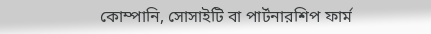কোম্পানি, সোসাইটি বা পার্টনারশিপ ফার্ম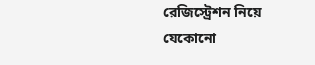রেজিস্ট্রেশন নিয়ে যেকোনো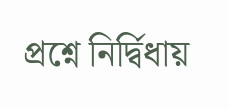প্রশ্নে নির্দ্বিধায়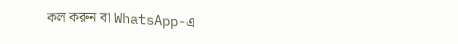কল করুন বা WhatsApp-এ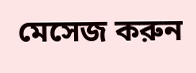মেসেজ করুন